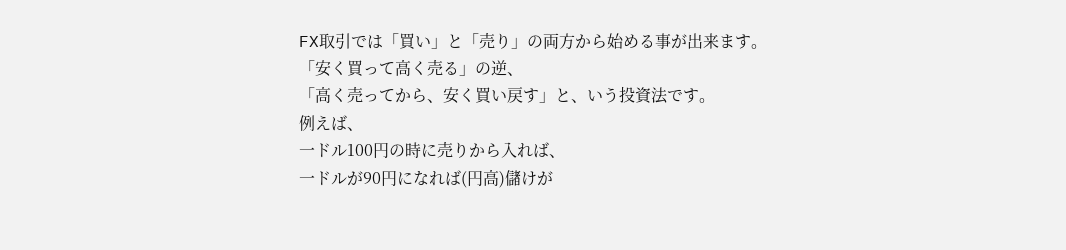FX取引では「買い」と「売り」の両方から始める事が出来ます。
「安く買って高く売る」の逆、
「高く売ってから、安く買い戻す」と、いう投資法です。
例えば、
一ドル100円の時に売りから入れば、
一ドルが90円になれば(円高)儲けが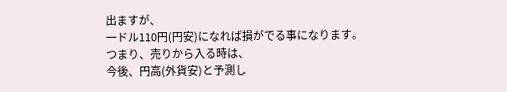出ますが、
一ドル110円(円安)になれば損がでる事になります。
つまり、売りから入る時は、
今後、円高(外貨安)と予測し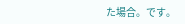た場合。です。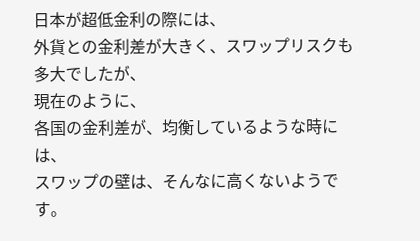日本が超低金利の際には、
外貨との金利差が大きく、スワップリスクも多大でしたが、
現在のように、
各国の金利差が、均衡しているような時には、
スワップの壁は、そんなに高くないようです。